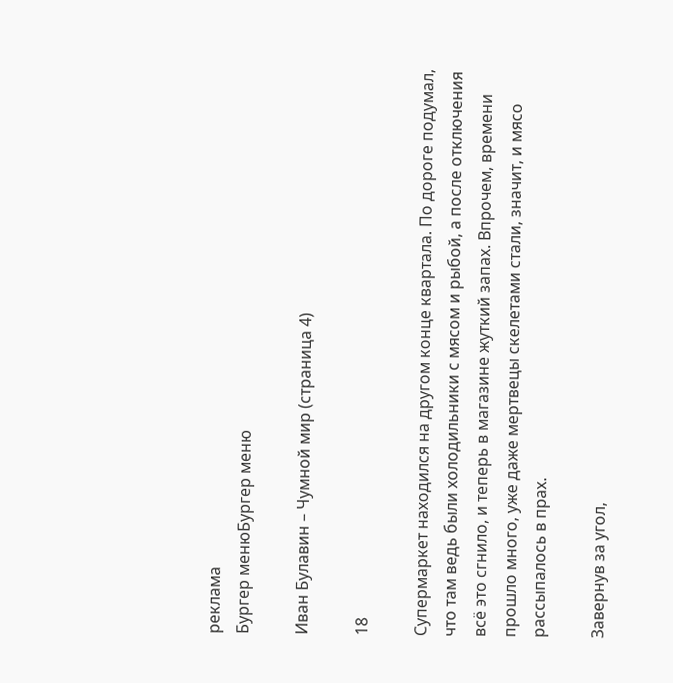реклама
Бургер менюБургер меню

Иван Булавин – Чумной мир (страница 4)

18

Супермаркет находился на другом конце квартала. По дороге подумал, что там ведь были холодильники с мясом и рыбой, а после отключения всё это сгнило, и теперь в магазине жуткий запах. Впрочем, времени прошло много, уже даже мертвецы скелетами стали, значит, и мясо рассыпалось в прах.

Завернув за угол,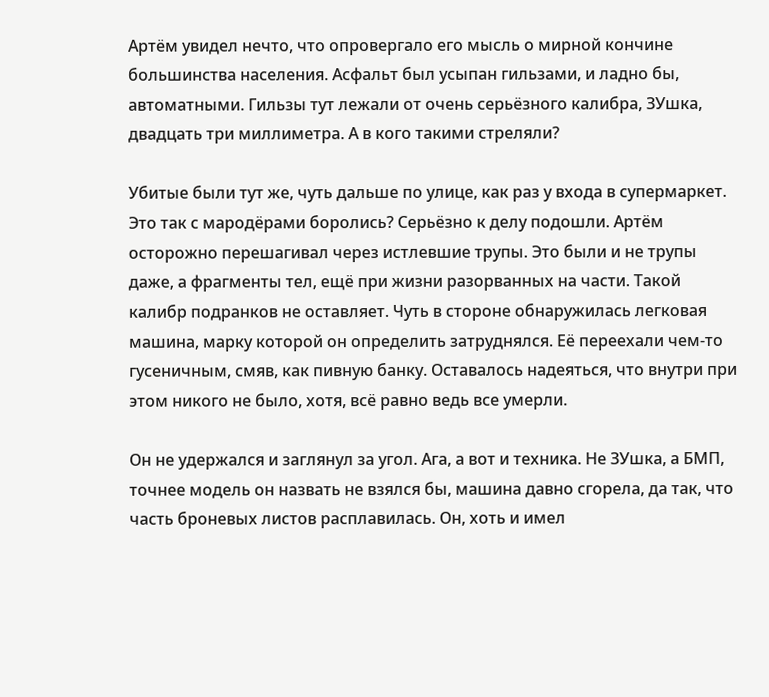Артём увидел нечто, что опровергало его мысль о мирной кончине большинства населения. Асфальт был усыпан гильзами, и ладно бы, автоматными. Гильзы тут лежали от очень серьёзного калибра, ЗУшка, двадцать три миллиметра. А в кого такими стреляли?

Убитые были тут же, чуть дальше по улице, как раз у входа в супермаркет. Это так с мародёрами боролись? Серьёзно к делу подошли. Артём осторожно перешагивал через истлевшие трупы. Это были и не трупы даже, а фрагменты тел, ещё при жизни разорванных на части. Такой калибр подранков не оставляет. Чуть в стороне обнаружилась легковая машина, марку которой он определить затруднялся. Её переехали чем-то гусеничным, смяв, как пивную банку. Оставалось надеяться, что внутри при этом никого не было, хотя, всё равно ведь все умерли.

Он не удержался и заглянул за угол. Ага, а вот и техника. Не ЗУшка, а БМП, точнее модель он назвать не взялся бы, машина давно сгорела, да так, что часть броневых листов расплавилась. Он, хоть и имел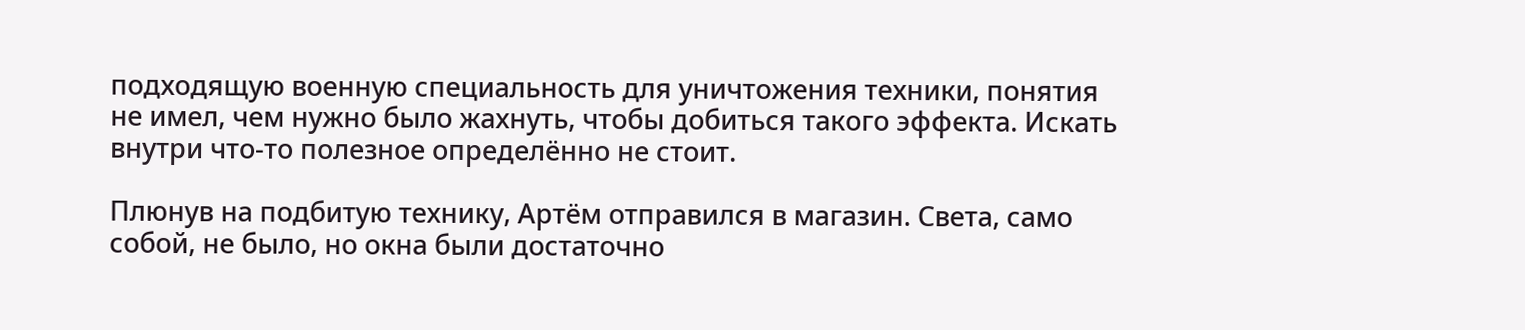подходящую военную специальность для уничтожения техники, понятия не имел, чем нужно было жахнуть, чтобы добиться такого эффекта. Искать внутри что-то полезное определённо не стоит.

Плюнув на подбитую технику, Артём отправился в магазин. Света, само собой, не было, но окна были достаточно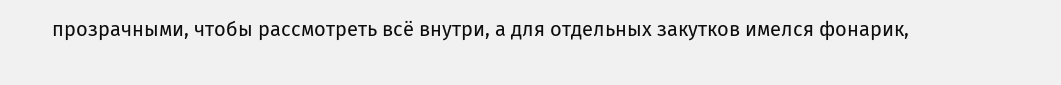прозрачными, чтобы рассмотреть всё внутри, а для отдельных закутков имелся фонарик,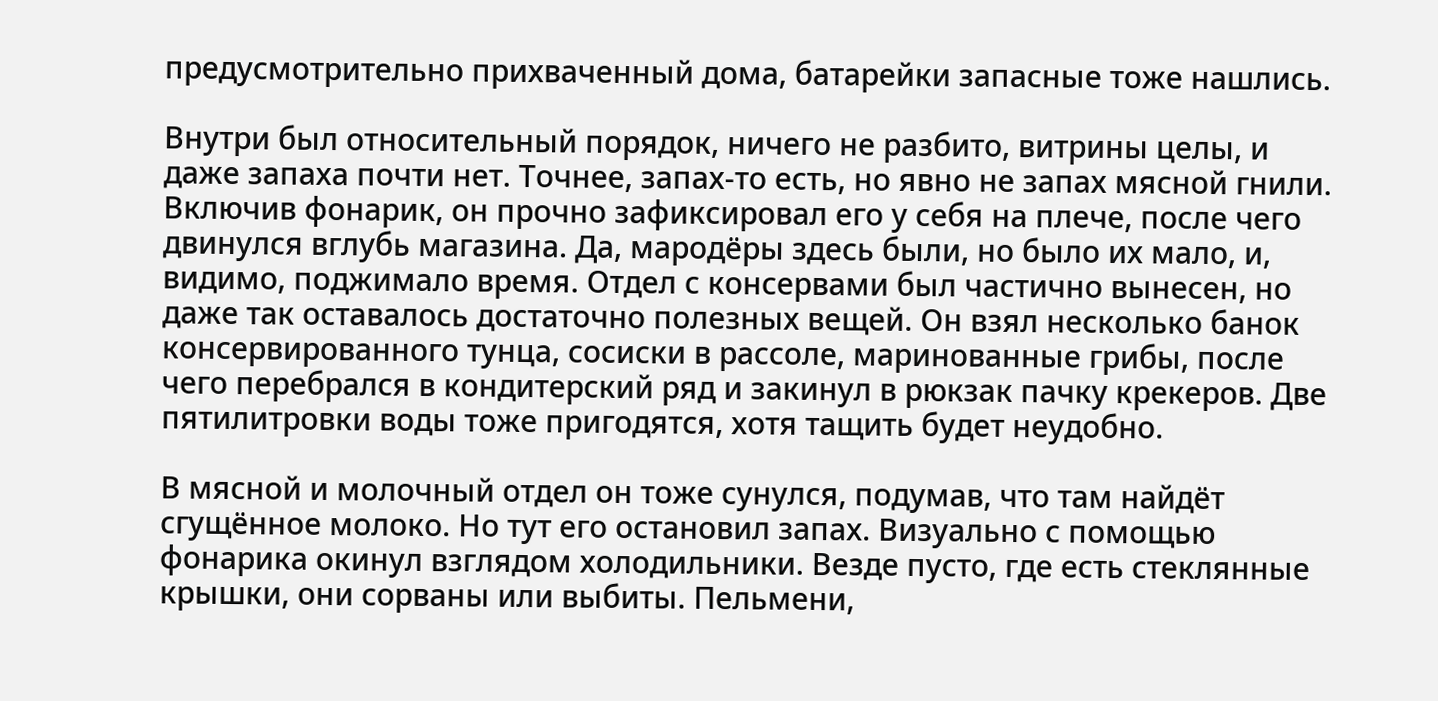предусмотрительно прихваченный дома, батарейки запасные тоже нашлись.

Внутри был относительный порядок, ничего не разбито, витрины целы, и даже запаха почти нет. Точнее, запах-то есть, но явно не запах мясной гнили. Включив фонарик, он прочно зафиксировал его у себя на плече, после чего двинулся вглубь магазина. Да, мародёры здесь были, но было их мало, и, видимо, поджимало время. Отдел с консервами был частично вынесен, но даже так оставалось достаточно полезных вещей. Он взял несколько банок консервированного тунца, сосиски в рассоле, маринованные грибы, после чего перебрался в кондитерский ряд и закинул в рюкзак пачку крекеров. Две пятилитровки воды тоже пригодятся, хотя тащить будет неудобно.

В мясной и молочный отдел он тоже сунулся, подумав, что там найдёт сгущённое молоко. Но тут его остановил запах. Визуально с помощью фонарика окинул взглядом холодильники. Везде пусто, где есть стеклянные крышки, они сорваны или выбиты. Пельмени,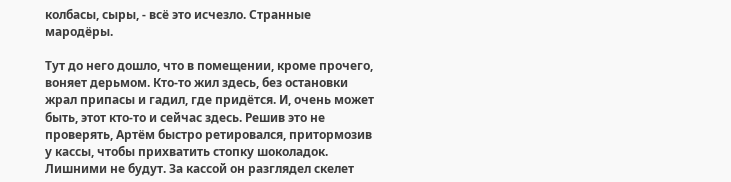колбасы, сыры, - всё это исчезло. Странные мародёры.

Тут до него дошло, что в помещении, кроме прочего, воняет дерьмом. Кто-то жил здесь, без остановки жрал припасы и гадил, где придётся. И, очень может быть, этот кто-то и сейчас здесь. Решив это не проверять, Артём быстро ретировался, притормозив у кассы, чтобы прихватить стопку шоколадок. Лишними не будут. За кассой он разглядел скелет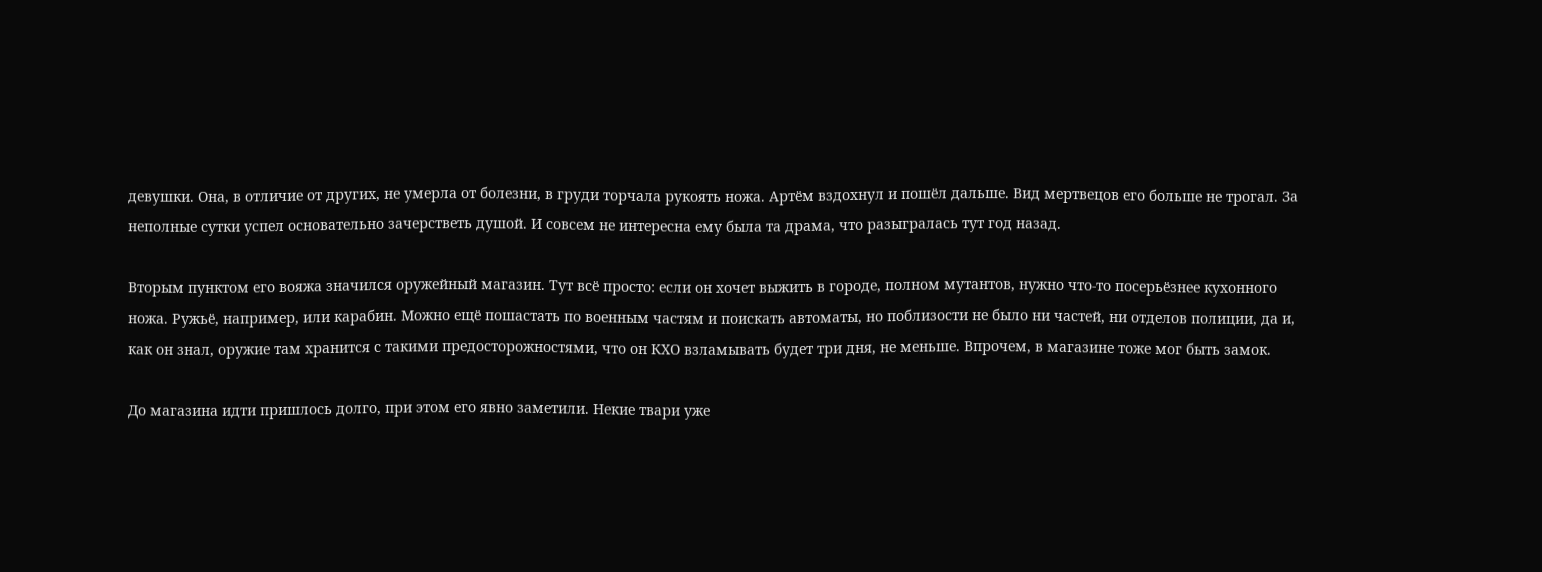девушки. Она, в отличие от других, не умерла от болезни, в груди торчала рукоять ножа. Артём вздохнул и пошёл дальше. Вид мертвецов его больше не трогал. За неполные сутки успел основательно зачерстветь душой. И совсем не интересна ему была та драма, что разыгралась тут год назад.

Вторым пунктом его вояжа значился оружейный магазин. Тут всё просто: если он хочет выжить в городе, полном мутантов, нужно что-то посерьёзнее кухонного ножа. Ружьё, например, или карабин. Можно ещё пошастать по военным частям и поискать автоматы, но поблизости не было ни частей, ни отделов полиции, да и, как он знал, оружие там хранится с такими предосторожностями, что он КХО взламывать будет три дня, не меньше. Впрочем, в магазине тоже мог быть замок.

До магазина идти пришлось долго, при этом его явно заметили. Некие твари уже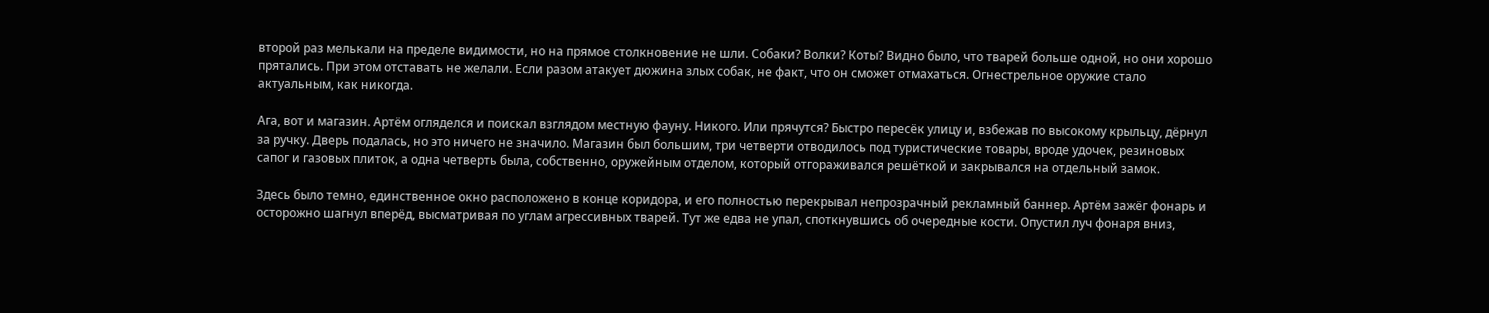второй раз мелькали на пределе видимости, но на прямое столкновение не шли. Собаки? Волки? Коты? Видно было, что тварей больше одной, но они хорошо прятались. При этом отставать не желали. Если разом атакует дюжина злых собак, не факт, что он сможет отмахаться. Огнестрельное оружие стало актуальным, как никогда.

Ага, вот и магазин. Артём огляделся и поискал взглядом местную фауну. Никого. Или прячутся? Быстро пересёк улицу и, взбежав по высокому крыльцу, дёрнул за ручку. Дверь подалась, но это ничего не значило. Магазин был большим, три четверти отводилось под туристические товары, вроде удочек, резиновых сапог и газовых плиток, а одна четверть была, собственно, оружейным отделом, который отгораживался решёткой и закрывался на отдельный замок.

Здесь было темно, единственное окно расположено в конце коридора, и его полностью перекрывал непрозрачный рекламный баннер. Артём зажёг фонарь и осторожно шагнул вперёд, высматривая по углам агрессивных тварей. Тут же едва не упал, споткнувшись об очередные кости. Опустил луч фонаря вниз,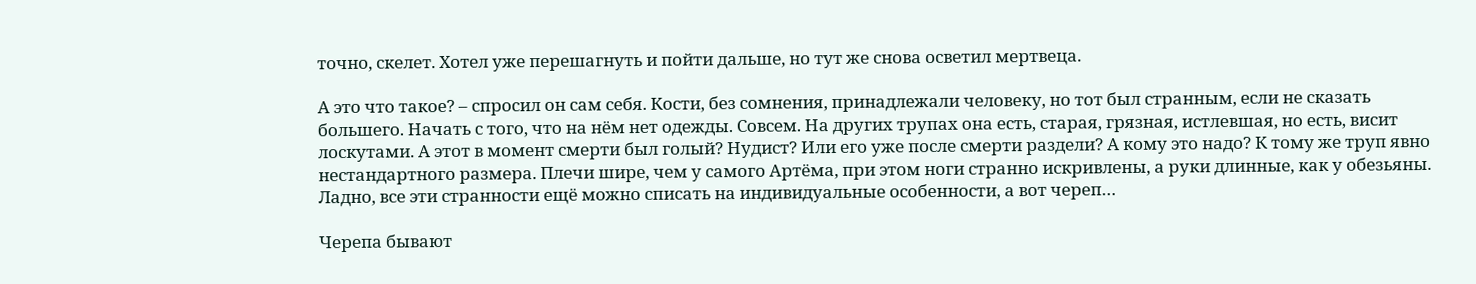точно, скелет. Хотел уже перешагнуть и пойти дальше, но тут же снова осветил мертвеца.

А это что такое? – спросил он сам себя. Кости, без сомнения, принадлежали человеку, но тот был странным, если не сказать большего. Начать с того, что на нём нет одежды. Совсем. На других трупах она есть, старая, грязная, истлевшая, но есть, висит лоскутами. А этот в момент смерти был голый? Нудист? Или его уже после смерти раздели? А кому это надо? К тому же труп явно нестандартного размера. Плечи шире, чем у самого Артёма, при этом ноги странно искривлены, а руки длинные, как у обезьяны. Ладно, все эти странности ещё можно списать на индивидуальные особенности, а вот череп…

Черепа бывают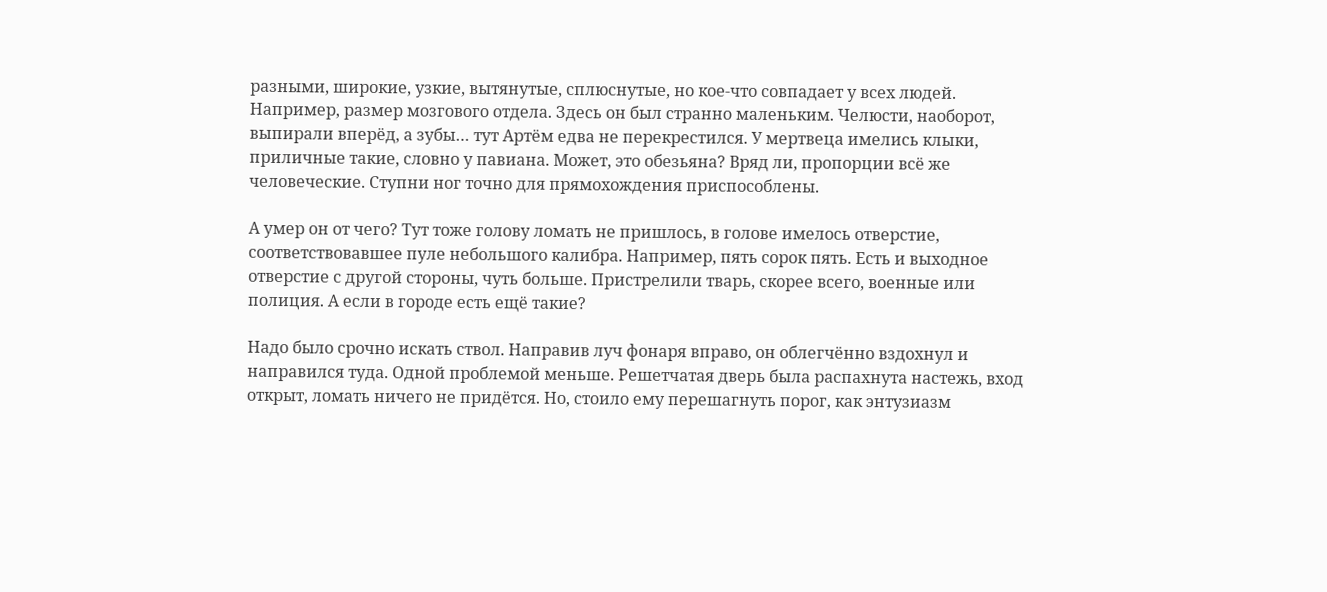разными, широкие, узкие, вытянутые, сплюснутые, но кое-что совпадает у всех людей. Например, размер мозгового отдела. Здесь он был странно маленьким. Челюсти, наоборот, выпирали вперёд, а зубы… тут Артём едва не перекрестился. У мертвеца имелись клыки, приличные такие, словно у павиана. Может, это обезьяна? Вряд ли, пропорции всё же человеческие. Ступни ног точно для прямохождения приспособлены.

А умер он от чего? Тут тоже голову ломать не пришлось, в голове имелось отверстие, соответствовавшее пуле небольшого калибра. Например, пять сорок пять. Есть и выходное отверстие с другой стороны, чуть больше. Пристрелили тварь, скорее всего, военные или полиция. А если в городе есть ещё такие?

Надо было срочно искать ствол. Направив луч фонаря вправо, он облегчённо вздохнул и направился туда. Одной проблемой меньше. Решетчатая дверь была распахнута настежь, вход открыт, ломать ничего не придётся. Но, стоило ему перешагнуть порог, как энтузиазм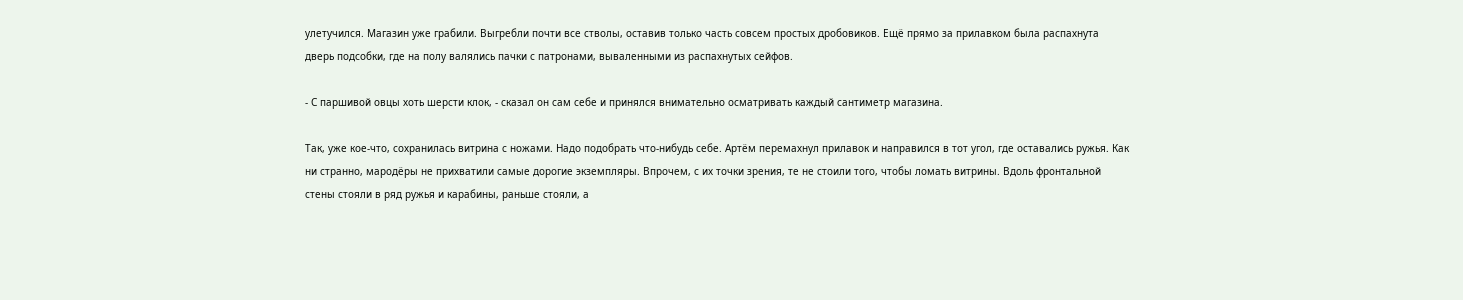улетучился. Магазин уже грабили. Выгребли почти все стволы, оставив только часть совсем простых дробовиков. Ещё прямо за прилавком была распахнута дверь подсобки, где на полу валялись пачки с патронами, вываленными из распахнутых сейфов.

- С паршивой овцы хоть шерсти клок, - сказал он сам себе и принялся внимательно осматривать каждый сантиметр магазина.

Так, уже кое-что, сохранилась витрина с ножами. Надо подобрать что-нибудь себе. Артём перемахнул прилавок и направился в тот угол, где оставались ружья. Как ни странно, мародёры не прихватили самые дорогие экземпляры. Впрочем, с их точки зрения, те не стоили того, чтобы ломать витрины. Вдоль фронтальной стены стояли в ряд ружья и карабины, раньше стояли, а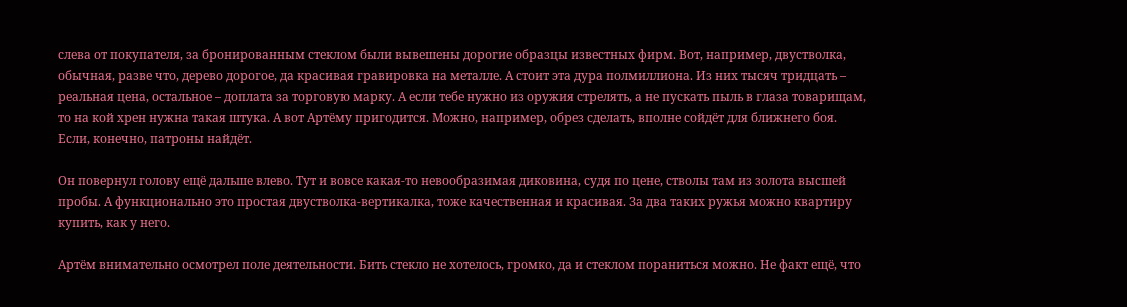слева от покупателя, за бронированным стеклом были вывешены дорогие образцы известных фирм. Вот, например, двустволка, обычная, разве что, дерево дорогое, да красивая гравировка на металле. А стоит эта дура полмиллиона. Из них тысяч тридцать – реальная цена, остальное – доплата за торговую марку. А если тебе нужно из оружия стрелять, а не пускать пыль в глаза товарищам, то на кой хрен нужна такая штука. А вот Артёму пригодится. Можно, например, обрез сделать, вполне сойдёт для ближнего боя. Если, конечно, патроны найдёт.

Он повернул голову ещё дальше влево. Тут и вовсе какая-то невообразимая диковина, судя по цене, стволы там из золота высшей пробы. А функционально это простая двустволка-вертикалка, тоже качественная и красивая. За два таких ружья можно квартиру купить, как у него.

Артём внимательно осмотрел поле деятельности. Бить стекло не хотелось, громко, да и стеклом пораниться можно. Не факт ещё, что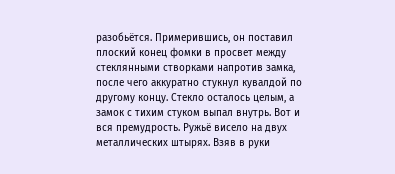разобьётся. Примерившись, он поставил плоский конец фомки в просвет между стеклянными створками напротив замка, после чего аккуратно стукнул кувалдой по другому концу. Стекло осталось целым, а замок с тихим стуком выпал внутрь. Вот и вся премудрость. Ружьё висело на двух металлических штырях. Взяв в руки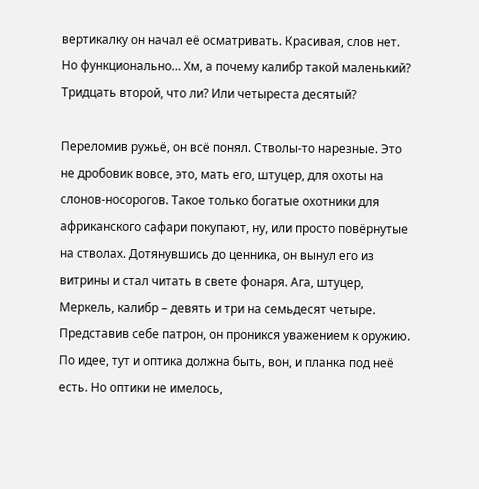вертикалку он начал её осматривать. Красивая, слов нет. Но функционально… Хм, а почему калибр такой маленький? Тридцать второй, что ли? Или четыреста десятый?

Переломив ружьё, он всё понял. Стволы-то нарезные. Это не дробовик вовсе, это, мать его, штуцер, для охоты на слонов-носорогов. Такое только богатые охотники для африканского сафари покупают, ну, или просто повёрнутые на стволах. Дотянувшись до ценника, он вынул его из витрины и стал читать в свете фонаря. Ага, штуцер, Меркель, калибр – девять и три на семьдесят четыре. Представив себе патрон, он проникся уважением к оружию. По идее, тут и оптика должна быть, вон, и планка под неё есть. Но оптики не имелось,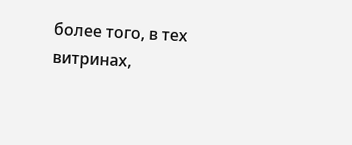более того, в тех витринах,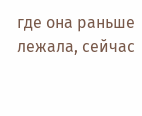где она раньше лежала, сейчас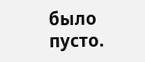было пусто.